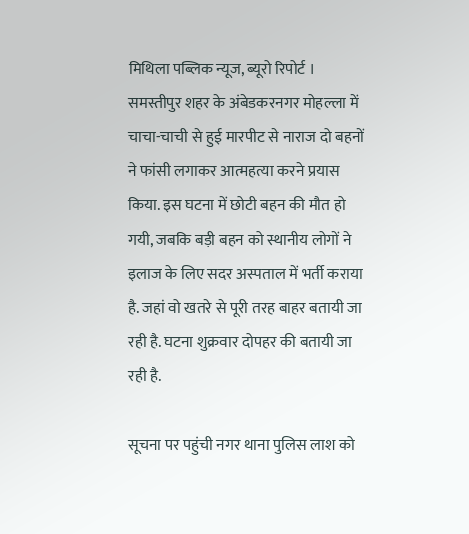मिथिला पब्लिक न्यूज, ब्यूरो रिपोर्ट ।
समस्तीपुर शहर के अंबेडकरनगर मोहल्ला में चाचा-चाची से हुई मारपीट से नाराज दो बहनों ने फांसी लगाकर आत्महत्या करने प्रयास किया. इस घटना में छोटी बहन की मौत हो गयी, जबकि बड़ी बहन को स्थानीय लोगों ने इलाज के लिए सदर अस्पताल में भर्ती कराया है. जहां वो खतरे से पूरी तरह बाहर बतायी जा रही है. घटना शुक्रवार दोपहर की बतायी जा रही है.

सूचना पर पहुंची नगर थाना पुलिस लाश को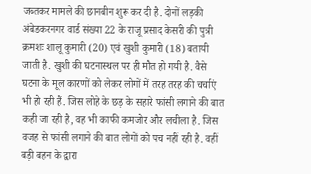जब्तकर मामले की छानबीन शुरू कर दी है. दोनों लड़की अंबेडकरनगर वार्ड संख्या 22 के राजू प्रसाद केसरी की पुत्री क्रमशः शालू कुमारी (20) एवं खुशी कुमारी (18) बतायी जाती है. खुशी की घटनास्थल पर ही मौत हो गयी है. वैसे घटना के मूल कारणों को लेकर लोगों में तरह तरह की चर्चाएं भी हो रही हैं. जिस लोहे के छड़ के सहारे फांसी लगाने की बात कही जा रही है, वह भी काफी कमजोर और लचीला है. जिस वजह से फांसी लगाने की बात लोगों को पच नहीं रही है. वहीं बड़ी बहन के द्वारा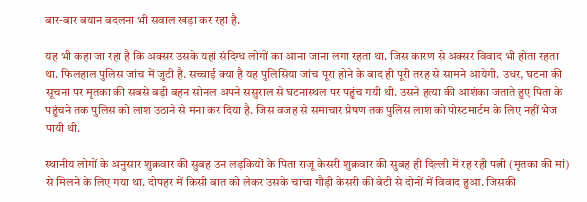बार-बार बयान बदलना भी सवाल खड़ा कर रहा है.

यह भी कहा जा रहा है कि अक्सर उसके यहां संदिग्ध लोगों का आना जाना लगा रहता था. जिस कारण से अक्सर विवाद भी होता रहता था. फिलहाल पुलिस जांच में जुटी है. सच्चाई क्या है यह पुलिसिया जांच पूरा होने के बाद ही पूरी तरह से सामने आयेगी. उधर, घटना की सूचना पर मृतका की सबसे बड़ी बहन सोनल अपने ससुराल से घटनास्थल पर पहुंच गयी थी. उसने हत्या की आशंका जताते हुए पिता के पहुंचने तक पुलिस को लाश उठाने से मना कर दिया है. जिस वजह से समाचार प्रेषण तक पुलिस लाश को पोस्टमार्टम के लिए नहीं भेज पायी थी.

स्थानीय लोगों के अनुसार शुक्रवार की सुबह उन लड़कियों के पिता राजू केसरी शुक्रवार की सुबह ही दिल्ली में रह रही पत्नी (मृतका की मां) से मिलने के लिए गया था. दोपहर में किसी बात को लेकर उसके चाचा गौड़ी केसरी की बेटी से दोनों में विवाद हुआ. जिसकी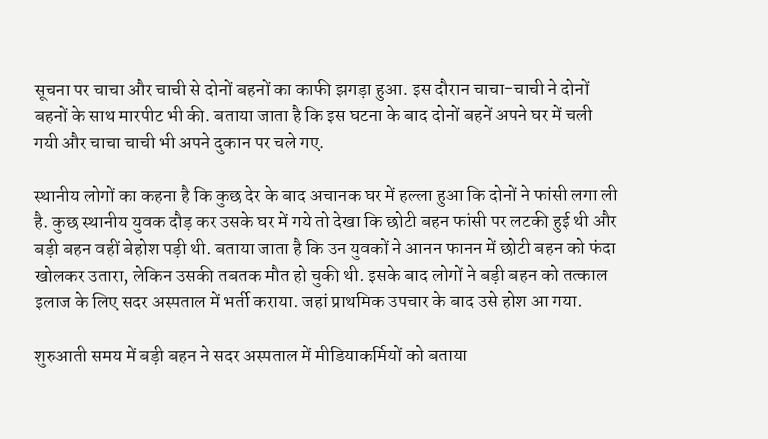सूचना पर चाचा और चाची से दोनों बहनों का काफी झगड़ा हुआ. इस दौरान चाचा-चाची ने दोनों बहनों के साथ मारपीट भी की. बताया जाता है कि इस घटना के बाद दोनों बहनें अपने घर में चली गयी और चाचा चाची भी अपने दुकान पर चले गए.

स्थानीय लोगों का कहना है कि कुछ देर के बाद अचानक घर में हल्ला हुआ कि दोनों ने फांसी लगा ली है. कुछ स्थानीय युवक दौड़ कर उसके घर में गये तो देखा कि छोटी बहन फांसी पर लटकी हुई थी और बड़ी बहन वहीं बेहोश पड़ी थी. बताया जाता है कि उन युवकों ने आनन फानन में छोटी बहन को फंदा खोलकर उतारा, लेकिन उसकी तबतक मौत हो चुकी थी. इसके बाद लोगों ने बड़ी बहन को तत्काल इलाज के लिए सदर अस्पताल में भर्ती कराया. जहां प्राथमिक उपचार के बाद उसे होश आ गया.

शुरुआती समय में बड़ी बहन ने सदर अस्पताल में मीडियाकर्मियों को बताया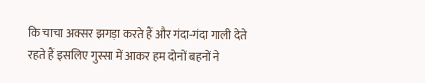कि चाचा अक्सर झगड़ा करते हैं और गंदा-गंदा गाली देते रहते हैं इसलिए गुस्सा में आकर हम दोनों बहनों ने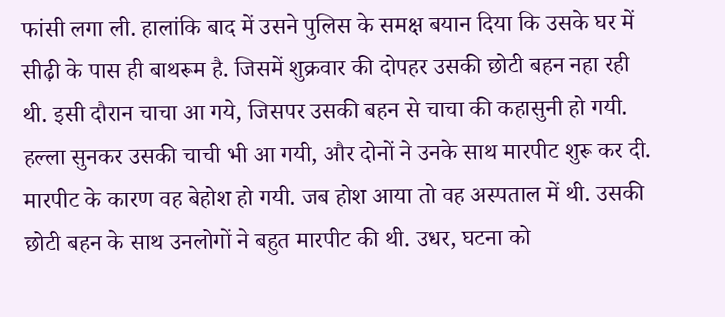फांसी लगा ली. हालांकि बाद में उसने पुलिस के समक्ष बयान दिया कि उसके घर में सीढ़ी के पास ही बाथरूम है. जिसमें शुक्रवार की दोपहर उसकी छोटी बहन नहा रही थी. इसी दौरान चाचा आ गये, जिसपर उसकी बहन से चाचा की कहासुनी हो गयी. हल्ला सुनकर उसकी चाची भी आ गयी, और दोनों ने उनके साथ मारपीट शुरू कर दी. मारपीट के कारण वह बेहोश हो गयी. जब होश आया तो वह अस्पताल में थी. उसकी छोटी बहन के साथ उनलोगों ने बहुत मारपीट की थी. उधर, घटना को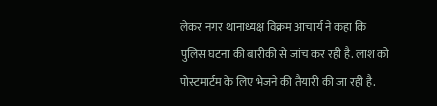लेकर नगर थानाध्यक्ष विक्रम आचार्य ने कहा कि पुलिस घटना की बारीकी से जांच कर रही है. लाश को पोस्टमार्टम के लिए भेजने की तैयारी की जा रही है.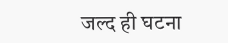जल्द ही घटना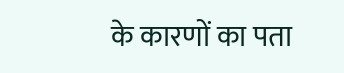के कारणों का पता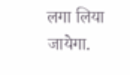लगा लिया जायेगा.